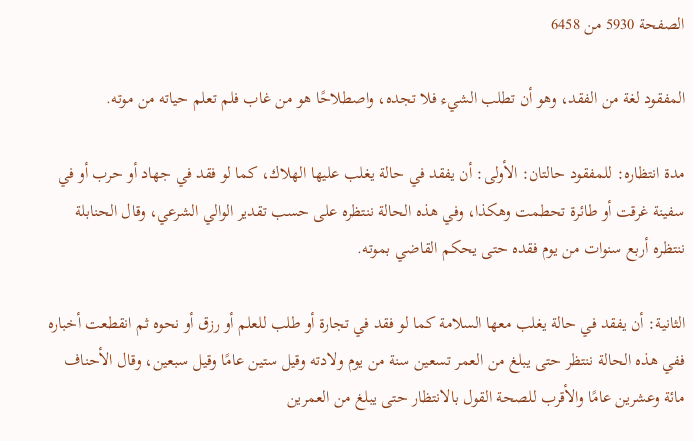الصفحة 5930 من 6458

المفقود لغة من الفقد، وهو أن تطلب الشيء فلا تجده، واصطلاحًا هو من غاب فلم تعلم حياته من موته.

مدة انتظاره: للمفقود حالتان: الأولى: أن يفقد في حالة يغلب عليها الهلاك، كما لو فقد في جهاد أو حرب أو في سفينة غرقت أو طائرة تحطمت وهكذا، وفي هذه الحالة ننتظره على حسب تقدير الوالي الشرعي، وقال الحنابلة ننتظره أربع سنوات من يوم فقده حتى يحكم القاضي بموته.

الثانية: أن يفقد في حالة يغلب معها السلامة كما لو فقد في تجارة أو طلب للعلم أو رزق أو نحوه ثم انقطعت أخباره ففي هذه الحالة ننتظر حتى يبلغ من العمر تسعين سنة من يوم ولادته وقيل ستين عامًا وقيل سبعين، وقال الأحناف مائة وعشرين عامًا والأقرب للصحة القول بالانتظار حتى يبلغ من العمرين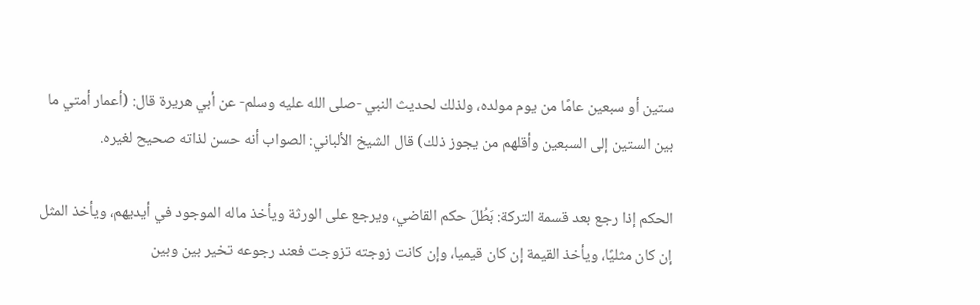ستين أو سبعين عامًا من يوم مولده، ولذلك لحديث النبي -صلى الله عليه وسلم- عن أبي هريرة قال: (أعمار أمتي ما بين الستين إلى السبعين وأقلهم من يجوز ذلك) قال الشيخ الألباني: الصواب أنه حسن لذاته صحيح لغيره.

الحكم إذا رجع بعد قسمة التركة: بَطُلَ حكم القاضي، ويرجع على الورثة ويأخذ ماله الموجود في أيديهم، ويأخذ المثل إن كان مثليًا، ويأخذ القيمة إن كان قيميا، وإن كانت زوجته تزوجت فعند رجوعه تخير بين وبين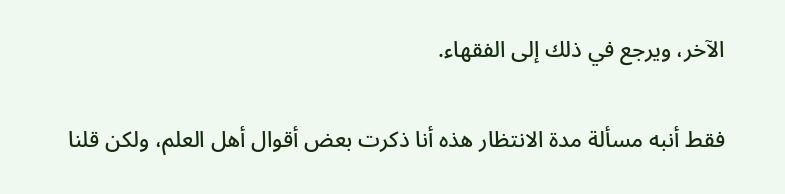الآخر، ويرجع في ذلك إلى الفقهاء.

فقط أنبه مسألة مدة الانتظار هذه أنا ذكرت بعض أقوال أهل العلم، ولكن قلنا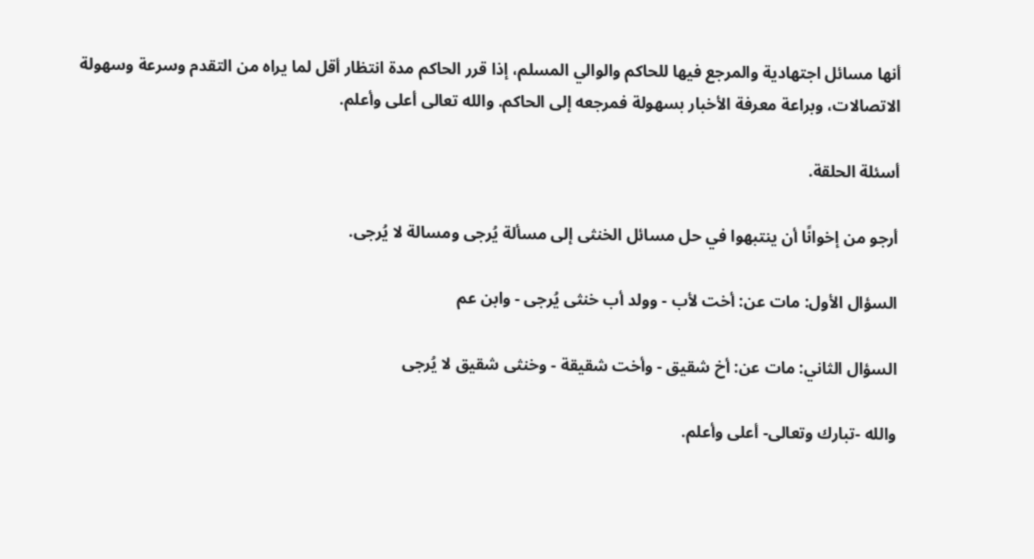أنها مسائل اجتهادية والمرجع فيها للحاكم والوالي المسلم، إذا قرر الحاكم مدة انتظار أقل لما يراه من التقدم وسرعة وسهولة الاتصالات، وبراعة معرفة الأخبار بسهولة فمرجعه إلى الحاكم. والله تعالى أعلى وأعلم.

أسئلة الحلقة.

أرجو من إخوانًا أن ينتبهوا في حل مسائل الخنثى إلى مسألة يُرجى ومسالة لا يُرجى.

السؤال الأول: مات عن: أخت لأب - وولد أب خنثى يُرجى - وابن عم

السؤال الثاني: مات عن: أخ شقيق - وأخت شقيقة - وخنثى شقيق لا يُرجى

والله -تبارك وتعالى- أعلى وأعلم.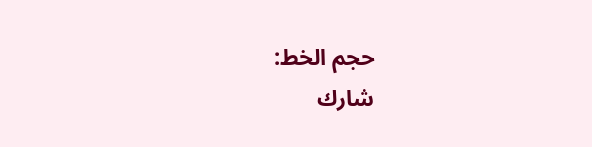حجم الخط:
شارك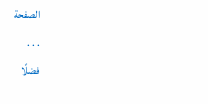الصفحة
. . .
فضلًا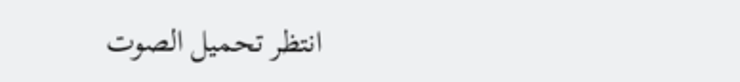انتظر تحميل الصوت